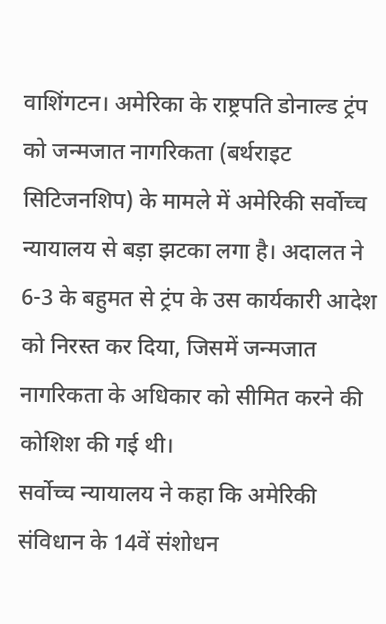वाशिंगटन। अमेरिका के राष्ट्रपति डोनाल्ड ट्रंप को जन्मजात नागरिकता (बर्थराइट सिटिजनशिप) के मामले में अमेरिकी सर्वोच्च न्यायालय से बड़ा झटका लगा है। अदालत ने 6-3 के बहुमत से ट्रंप के उस कार्यकारी आदेश को निरस्त कर दिया, जिसमें जन्मजात नागरिकता के अधिकार को सीमित करने की कोशिश की गई थी।
सर्वोच्च न्यायालय ने कहा कि अमेरिकी संविधान के 14वें संशोधन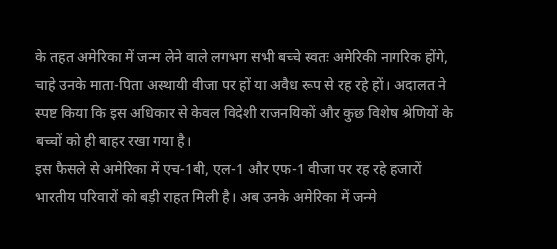के तहत अमेरिका में जन्म लेने वाले लगभग सभी बच्चे स्वतः अमेरिकी नागरिक होंगे, चाहे उनके माता-पिता अस्थायी वीजा पर हों या अवैध रूप से रह रहे हों। अदालत ने स्पष्ट किया कि इस अधिकार से केवल विदेशी राजनयिकों और कुछ विशेष श्रेणियों के बच्चों को ही बाहर रखा गया है।
इस फैसले से अमेरिका में एच-1बी, एल-1 और एफ-1 वीजा पर रह रहे हजारों भारतीय परिवारों को बड़ी राहत मिली है। अब उनके अमेरिका में जन्मे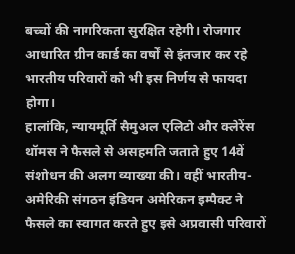बच्चों की नागरिकता सुरक्षित रहेगी। रोजगार आधारित ग्रीन कार्ड का वर्षों से इंतजार कर रहे भारतीय परिवारों को भी इस निर्णय से फायदा होगा।
हालांकि, न्यायमूर्ति सैमुअल एलिटो और क्लेरेंस थॉमस ने फैसले से असहमति जताते हुए 14वें संशोधन की अलग व्याख्या की। वहीं भारतीय-अमेरिकी संगठन इंडियन अमेरिकन इम्पैक्ट ने फैसले का स्वागत करते हुए इसे अप्रवासी परिवारों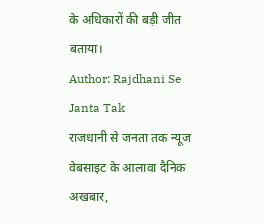के अधिकारों की बड़ी जीत बताया।
Author: Rajdhani Se Janta Tak
राजधानी से जनता तक न्यूज वेबसाइट के आलावा दैनिक अखबार,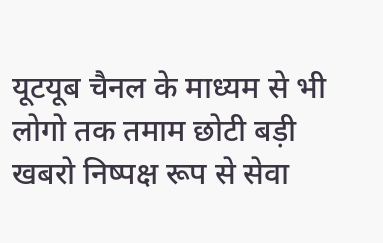यूटयूब चैनल के माध्यम से भी लोगो तक तमाम छोटी बड़ी खबरो निष्पक्ष रूप से सेवा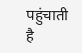पहुंचाती है